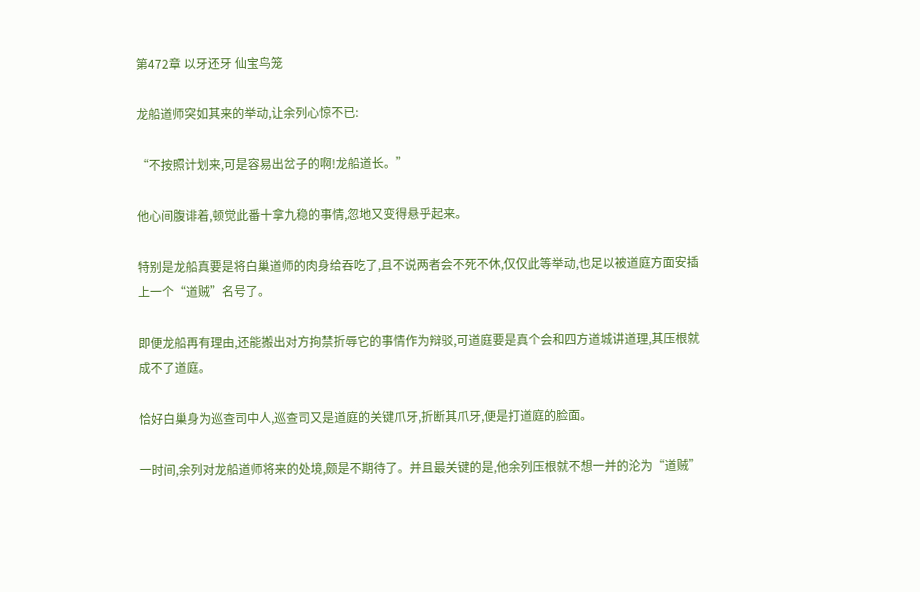第472章 以牙还牙 仙宝鸟笼

龙船道师突如其来的举动,让余列心惊不已:

“不按照计划来,可是容易出岔子的啊!龙船道长。”

他心间腹诽着,顿觉此番十拿九稳的事情,忽地又变得悬乎起来。

特别是龙船真要是将白巢道师的肉身给吞吃了,且不说两者会不死不休,仅仅此等举动,也足以被道庭方面安插上一个“道贼”名号了。

即便龙船再有理由,还能搬出对方拘禁折辱它的事情作为辩驳,可道庭要是真个会和四方道城讲道理,其压根就成不了道庭。

恰好白巢身为巡查司中人,巡查司又是道庭的关键爪牙,折断其爪牙,便是打道庭的脸面。

一时间,余列对龙船道师将来的处境,颇是不期待了。并且最关键的是,他余列压根就不想一并的沦为“道贼”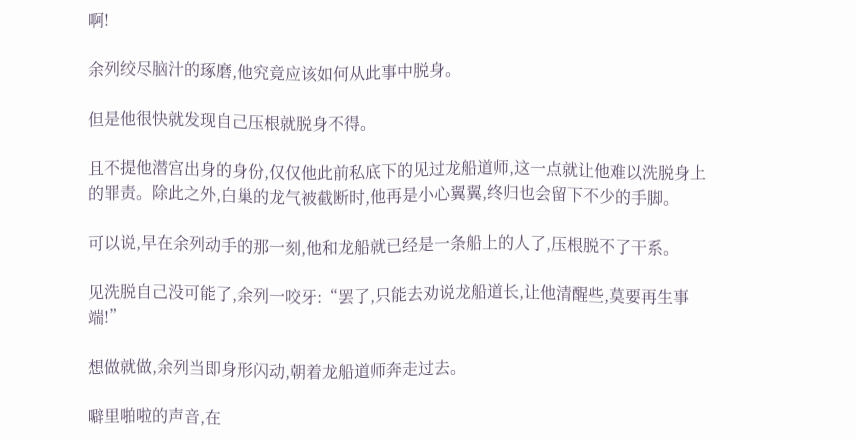啊!

余列绞尽脑汁的琢磨,他究竟应该如何从此事中脱身。

但是他很快就发现自己压根就脱身不得。

且不提他潜宫出身的身份,仅仅他此前私底下的见过龙船道师,这一点就让他难以洗脱身上的罪责。除此之外,白巢的龙气被截断时,他再是小心翼翼,终归也会留下不少的手脚。

可以说,早在余列动手的那一刻,他和龙船就已经是一条船上的人了,压根脱不了干系。

见洗脱自己没可能了,余列一咬牙:“罢了,只能去劝说龙船道长,让他清醒些,莫要再生事端!”

想做就做,余列当即身形闪动,朝着龙船道师奔走过去。

噼里啪啦的声音,在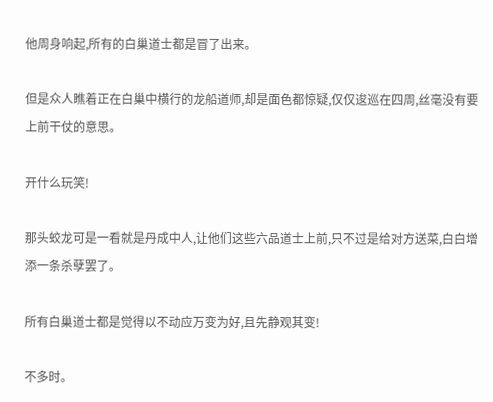他周身响起,所有的白巢道士都是冒了出来。

但是众人瞧着正在白巢中横行的龙船道师,却是面色都惊疑,仅仅逡巡在四周,丝毫没有要上前干仗的意思。

开什么玩笑!

那头蛟龙可是一看就是丹成中人,让他们这些六品道士上前,只不过是给对方送菜,白白增添一条杀孽罢了。

所有白巢道士都是觉得以不动应万变为好,且先静观其变!

不多时。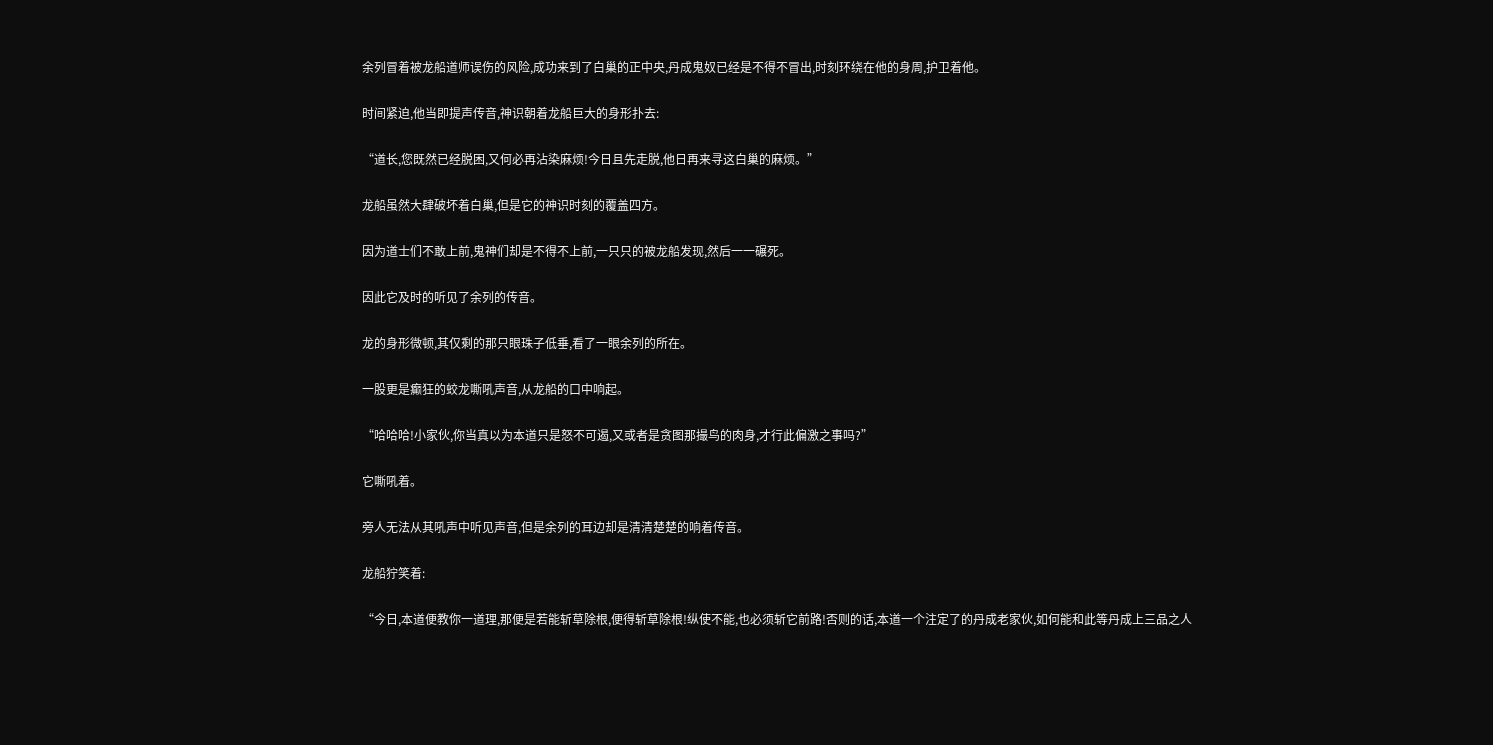余列冒着被龙船道师误伤的风险,成功来到了白巢的正中央,丹成鬼奴已经是不得不冒出,时刻环绕在他的身周,护卫着他。

时间紧迫,他当即提声传音,神识朝着龙船巨大的身形扑去:

“道长,您既然已经脱困,又何必再沾染麻烦!今日且先走脱,他日再来寻这白巢的麻烦。”

龙船虽然大肆破坏着白巢,但是它的神识时刻的覆盖四方。

因为道士们不敢上前,鬼神们却是不得不上前,一只只的被龙船发现,然后一一碾死。

因此它及时的听见了余列的传音。

龙的身形微顿,其仅剩的那只眼珠子低垂,看了一眼余列的所在。

一股更是癫狂的蛟龙嘶吼声音,从龙船的口中响起。

“哈哈哈!小家伙,你当真以为本道只是怒不可遏,又或者是贪图那撮鸟的肉身,才行此偏激之事吗?”

它嘶吼着。

旁人无法从其吼声中听见声音,但是余列的耳边却是清清楚楚的响着传音。

龙船狞笑着:

“今日,本道便教你一道理,那便是若能斩草除根,便得斩草除根!纵使不能,也必须斩它前路!否则的话,本道一个注定了的丹成老家伙,如何能和此等丹成上三品之人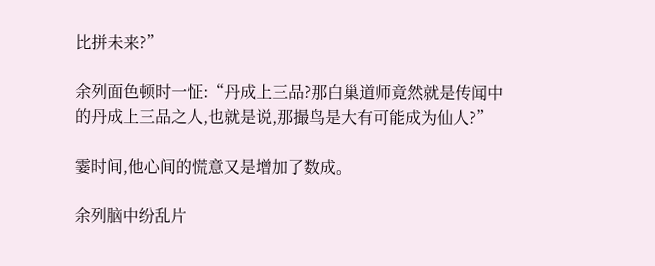比拼未来?”

余列面色顿时一怔:“丹成上三品?那白巢道师竟然就是传闻中的丹成上三品之人,也就是说,那撮鸟是大有可能成为仙人?”

霎时间,他心间的慌意又是增加了数成。

余列脑中纷乱片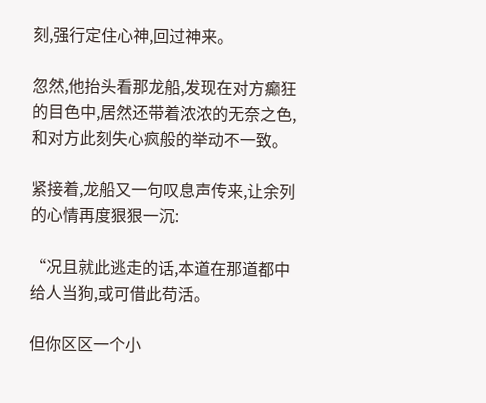刻,强行定住心神,回过神来。

忽然,他抬头看那龙船,发现在对方癫狂的目色中,居然还带着浓浓的无奈之色,和对方此刻失心疯般的举动不一致。

紧接着,龙船又一句叹息声传来,让余列的心情再度狠狠一沉:

“况且就此逃走的话,本道在那道都中给人当狗,或可借此苟活。

但你区区一个小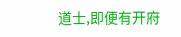道士,即便有开府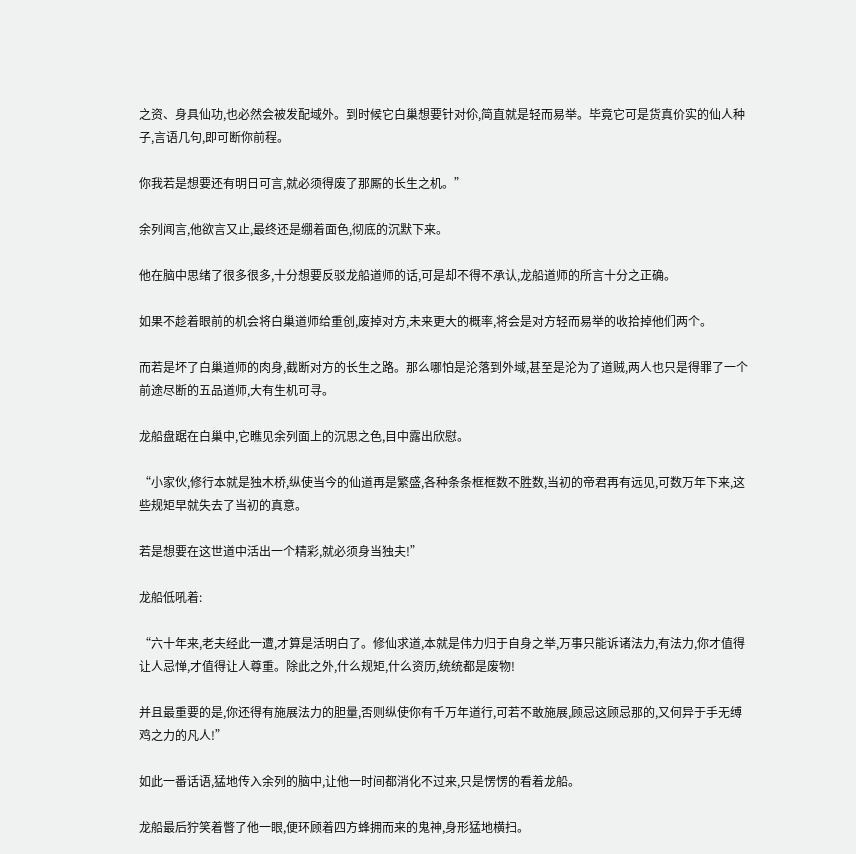之资、身具仙功,也必然会被发配域外。到时候它白巢想要针对伱,简直就是轻而易举。毕竟它可是货真价实的仙人种子,言语几句,即可断你前程。

你我若是想要还有明日可言,就必须得废了那厮的长生之机。”

余列闻言,他欲言又止,最终还是绷着面色,彻底的沉默下来。

他在脑中思绪了很多很多,十分想要反驳龙船道师的话,可是却不得不承认,龙船道师的所言十分之正确。

如果不趁着眼前的机会将白巢道师给重创,废掉对方,未来更大的概率,将会是对方轻而易举的收拾掉他们两个。

而若是坏了白巢道师的肉身,截断对方的长生之路。那么哪怕是沦落到外域,甚至是沦为了道贼,两人也只是得罪了一个前途尽断的五品道师,大有生机可寻。

龙船盘踞在白巢中,它瞧见余列面上的沉思之色,目中露出欣慰。

“小家伙,修行本就是独木桥,纵使当今的仙道再是繁盛,各种条条框框数不胜数,当初的帝君再有远见,可数万年下来,这些规矩早就失去了当初的真意。

若是想要在这世道中活出一个精彩,就必须身当独夫!”

龙船低吼着:

“六十年来,老夫经此一遭,才算是活明白了。修仙求道,本就是伟力归于自身之举,万事只能诉诸法力,有法力,你才值得让人忌惮,才值得让人尊重。除此之外,什么规矩,什么资历,统统都是废物!

并且最重要的是,你还得有施展法力的胆量,否则纵使你有千万年道行,可若不敢施展,顾忌这顾忌那的,又何异于手无缚鸡之力的凡人!”

如此一番话语,猛地传入余列的脑中,让他一时间都消化不过来,只是愣愣的看着龙船。

龙船最后狞笑着瞥了他一眼,便环顾着四方蜂拥而来的鬼神,身形猛地横扫。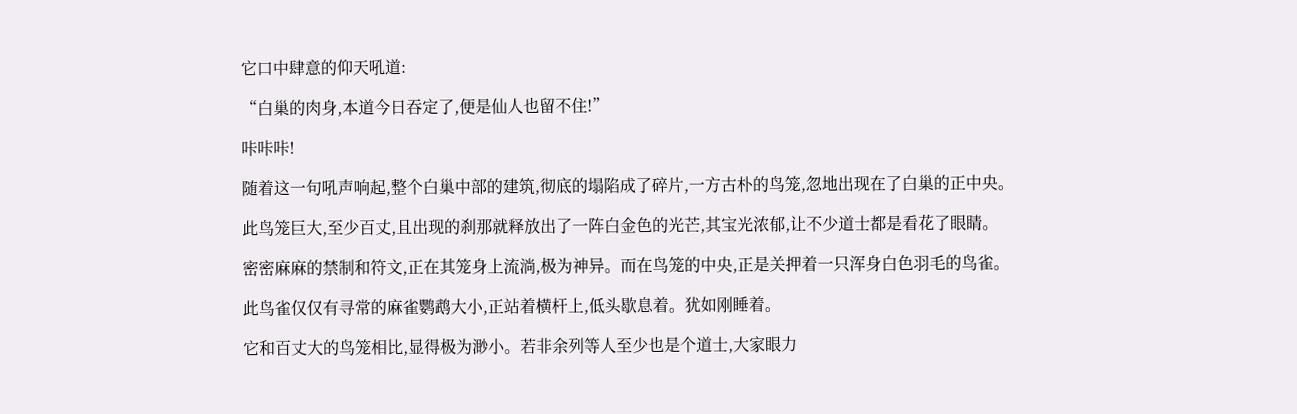它口中肆意的仰天吼道:

“白巢的肉身,本道今日吞定了,便是仙人也留不住!”

咔咔咔!

随着这一句吼声响起,整个白巢中部的建筑,彻底的塌陷成了碎片,一方古朴的鸟笼,忽地出现在了白巢的正中央。

此鸟笼巨大,至少百丈,且出现的刹那就释放出了一阵白金色的光芒,其宝光浓郁,让不少道士都是看花了眼睛。

密密麻麻的禁制和符文,正在其笼身上流淌,极为神异。而在鸟笼的中央,正是关押着一只浑身白色羽毛的鸟雀。

此鸟雀仅仅有寻常的麻雀鹦鹉大小,正站着横杆上,低头歇息着。犹如刚睡着。

它和百丈大的鸟笼相比,显得极为渺小。若非余列等人至少也是个道士,大家眼力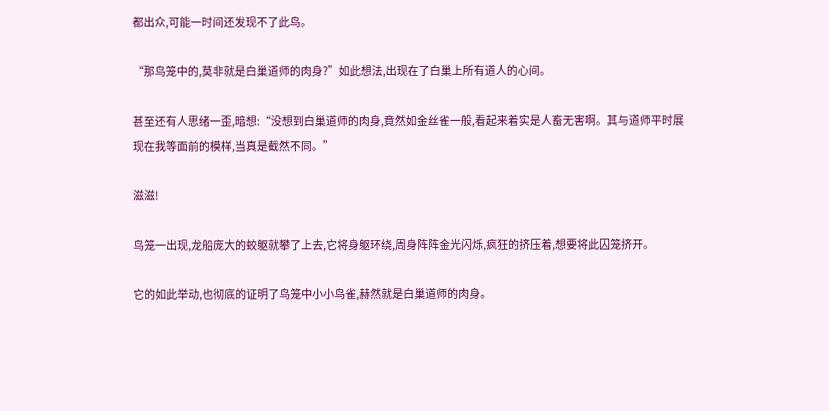都出众,可能一时间还发现不了此鸟。

“那鸟笼中的,莫非就是白巢道师的肉身?”如此想法,出现在了白巢上所有道人的心间。

甚至还有人思绪一歪,暗想:“没想到白巢道师的肉身,竟然如金丝雀一般,看起来着实是人畜无害啊。其与道师平时展现在我等面前的模样,当真是截然不同。”

滋滋!

鸟笼一出现,龙船庞大的蛟躯就攀了上去,它将身躯环绕,周身阵阵金光闪烁,疯狂的挤压着,想要将此囚笼挤开。

它的如此举动,也彻底的证明了鸟笼中小小鸟雀,赫然就是白巢道师的肉身。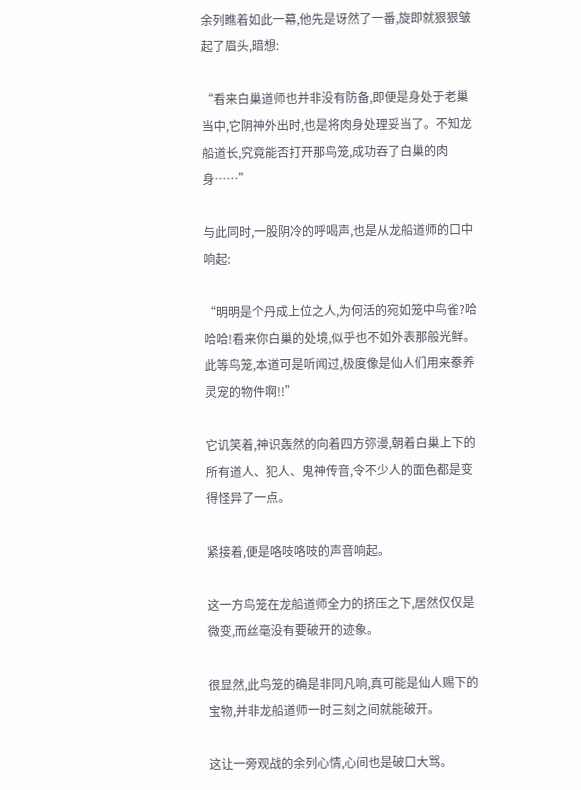余列瞧着如此一幕,他先是讶然了一番,旋即就狠狠皱起了眉头,暗想:

“看来白巢道师也并非没有防备,即便是身处于老巢当中,它阴神外出时,也是将肉身处理妥当了。不知龙船道长,究竟能否打开那鸟笼,成功吞了白巢的肉身……”

与此同时,一股阴冷的呼喝声,也是从龙船道师的口中响起:

“明明是个丹成上位之人,为何活的宛如笼中鸟雀?哈哈哈!看来你白巢的处境,似乎也不如外表那般光鲜。此等鸟笼,本道可是听闻过,极度像是仙人们用来豢养灵宠的物件啊!!”

它讥笑着,神识轰然的向着四方弥漫,朝着白巢上下的所有道人、犯人、鬼神传音,令不少人的面色都是变得怪异了一点。

紧接着,便是咯吱咯吱的声音响起。

这一方鸟笼在龙船道师全力的挤压之下,居然仅仅是微变,而丝毫没有要破开的迹象。

很显然,此鸟笼的确是非同凡响,真可能是仙人赐下的宝物,并非龙船道师一时三刻之间就能破开。

这让一旁观战的余列心情,心间也是破口大骂。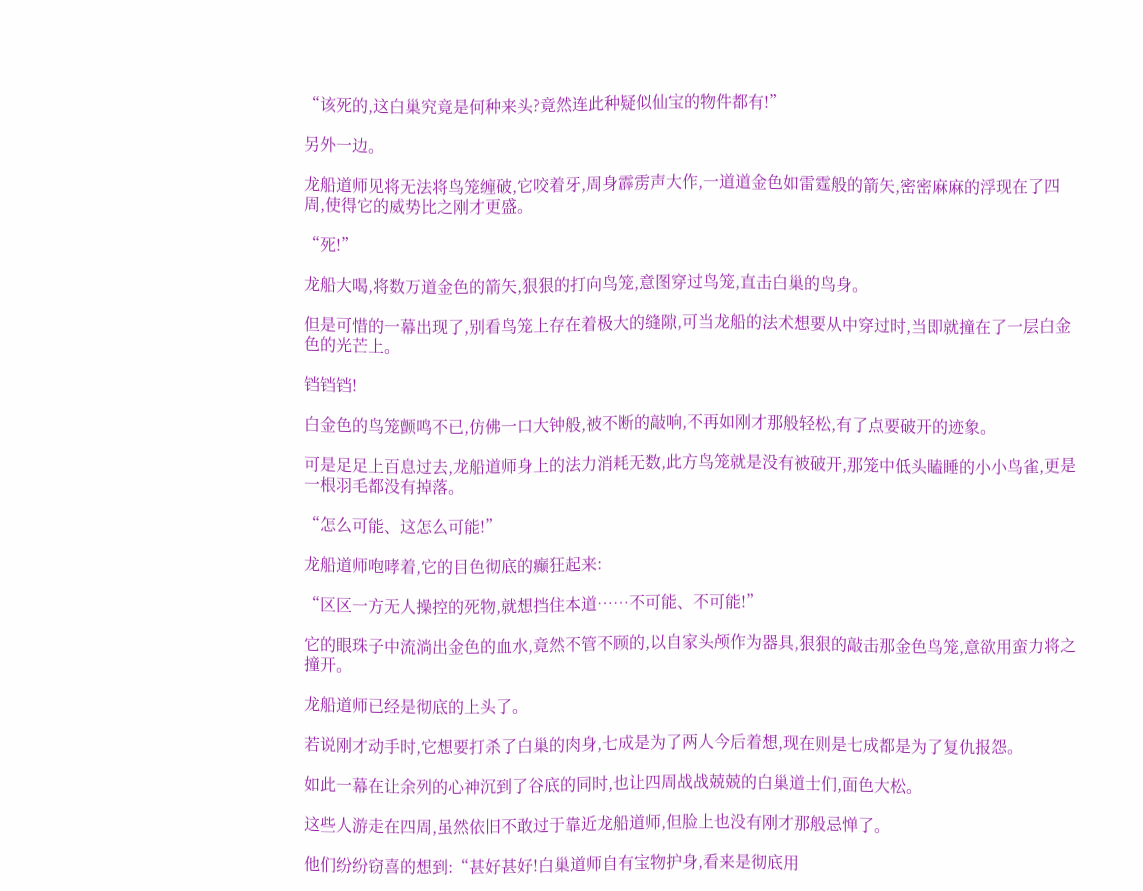“该死的,这白巢究竟是何种来头?竟然连此种疑似仙宝的物件都有!”

另外一边。

龙船道师见将无法将鸟笼缠破,它咬着牙,周身霹雳声大作,一道道金色如雷霆般的箭矢,密密麻麻的浮现在了四周,使得它的威势比之刚才更盛。

“死!”

龙船大喝,将数万道金色的箭矢,狠狠的打向鸟笼,意图穿过鸟笼,直击白巢的鸟身。

但是可惜的一幕出现了,别看鸟笼上存在着极大的缝隙,可当龙船的法术想要从中穿过时,当即就撞在了一层白金色的光芒上。

铛铛铛!

白金色的鸟笼颤鸣不已,仿佛一口大钟般,被不断的敲响,不再如刚才那般轻松,有了点要破开的迹象。

可是足足上百息过去,龙船道师身上的法力消耗无数,此方鸟笼就是没有被破开,那笼中低头瞌睡的小小鸟雀,更是一根羽毛都没有掉落。

“怎么可能、这怎么可能!”

龙船道师咆哮着,它的目色彻底的癫狂起来:

“区区一方无人操控的死物,就想挡住本道……不可能、不可能!”

它的眼珠子中流淌出金色的血水,竟然不管不顾的,以自家头颅作为器具,狠狠的敲击那金色鸟笼,意欲用蛮力将之撞开。

龙船道师已经是彻底的上头了。

若说刚才动手时,它想要打杀了白巢的肉身,七成是为了两人今后着想,现在则是七成都是为了复仇报怨。

如此一幕在让余列的心神沉到了谷底的同时,也让四周战战兢兢的白巢道士们,面色大松。

这些人游走在四周,虽然依旧不敢过于靠近龙船道师,但脸上也没有刚才那般忌惮了。

他们纷纷窃喜的想到:“甚好甚好!白巢道师自有宝物护身,看来是彻底用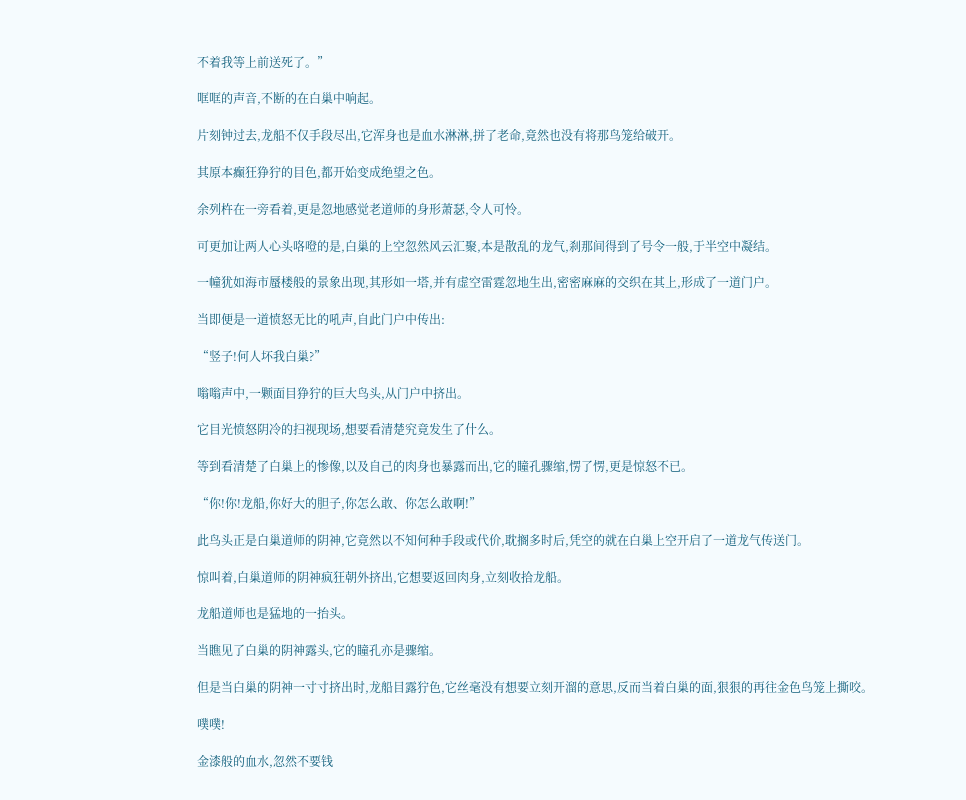不着我等上前送死了。”

哐哐的声音,不断的在白巢中响起。

片刻钟过去,龙船不仅手段尽出,它浑身也是血水淋淋,拼了老命,竟然也没有将那鸟笼给破开。

其原本癫狂狰狞的目色,都开始变成绝望之色。

余列杵在一旁看着,更是忽地感觉老道师的身形萧瑟,令人可怜。

可更加让两人心头咯噔的是,白巢的上空忽然风云汇聚,本是散乱的龙气,刹那间得到了号令一般,于半空中凝结。

一幢犹如海市蜃楼般的景象出现,其形如一塔,并有虚空雷霆忽地生出,密密麻麻的交织在其上,形成了一道门户。

当即便是一道愤怒无比的吼声,自此门户中传出:

“竖子!何人坏我白巢?”

嗡嗡声中,一颗面目狰狞的巨大鸟头,从门户中挤出。

它目光愤怒阴冷的扫视现场,想要看清楚究竟发生了什么。

等到看清楚了白巢上的惨像,以及自己的肉身也暴露而出,它的瞳孔骤缩,愣了愣,更是惊怒不已。

“你!你!龙船,你好大的胆子,你怎么敢、你怎么敢啊!”

此鸟头正是白巢道师的阴神,它竟然以不知何种手段或代价,耽搁多时后,凭空的就在白巢上空开启了一道龙气传送门。

惊叫着,白巢道师的阴神疯狂朝外挤出,它想要返回肉身,立刻收拾龙船。

龙船道师也是猛地的一抬头。

当瞧见了白巢的阴神露头,它的瞳孔亦是骤缩。

但是当白巢的阴神一寸寸挤出时,龙船目露狞色,它丝毫没有想要立刻开溜的意思,反而当着白巢的面,狠狠的再往金色鸟笼上撕咬。

噗噗!

金漆般的血水,忽然不要钱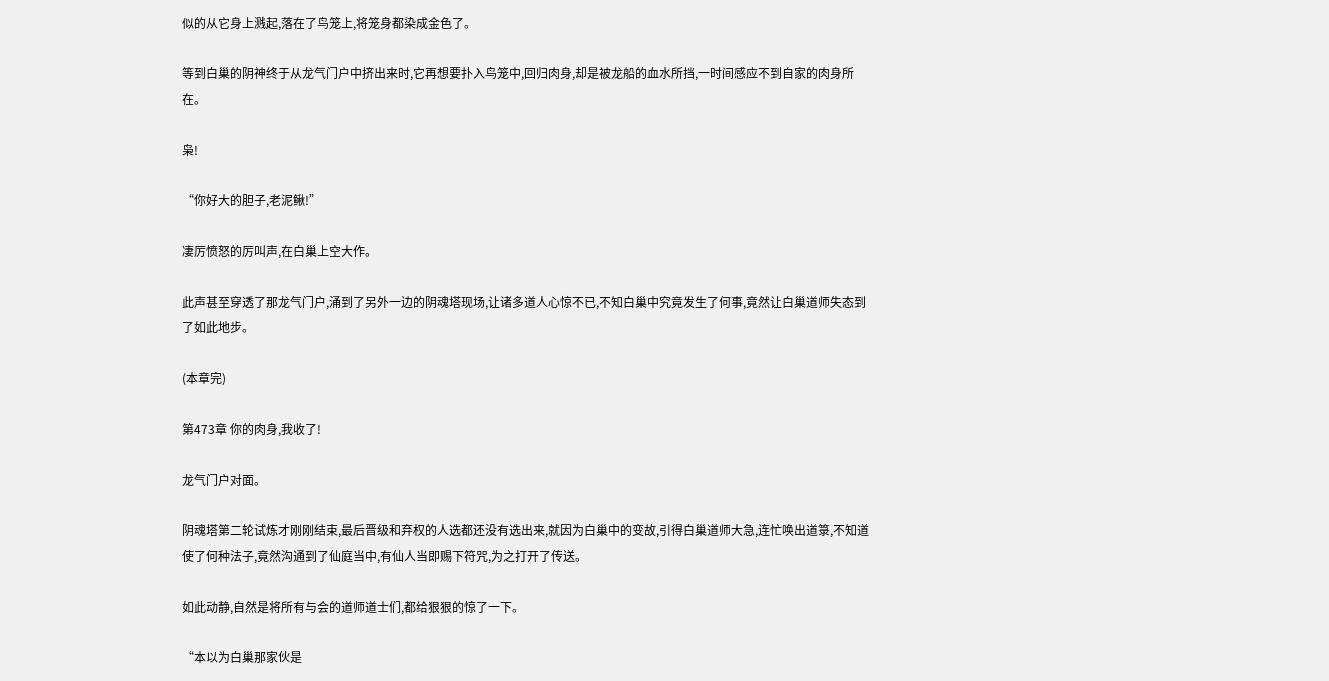似的从它身上溅起,落在了鸟笼上,将笼身都染成金色了。

等到白巢的阴神终于从龙气门户中挤出来时,它再想要扑入鸟笼中,回归肉身,却是被龙船的血水所挡,一时间感应不到自家的肉身所在。

枭!

“你好大的胆子,老泥鳅!”

凄厉愤怒的厉叫声,在白巢上空大作。

此声甚至穿透了那龙气门户,涌到了另外一边的阴魂塔现场,让诸多道人心惊不已,不知白巢中究竟发生了何事,竟然让白巢道师失态到了如此地步。

(本章完)

第473章 你的肉身,我收了!

龙气门户对面。

阴魂塔第二轮试炼才刚刚结束,最后晋级和弃权的人选都还没有选出来,就因为白巢中的变故,引得白巢道师大急,连忙唤出道箓,不知道使了何种法子,竟然沟通到了仙庭当中,有仙人当即赐下符咒,为之打开了传送。

如此动静,自然是将所有与会的道师道士们,都给狠狠的惊了一下。

“本以为白巢那家伙是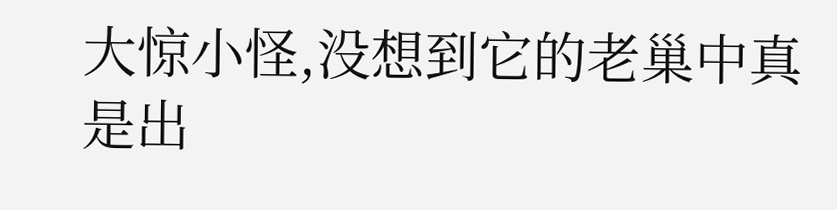大惊小怪,没想到它的老巢中真是出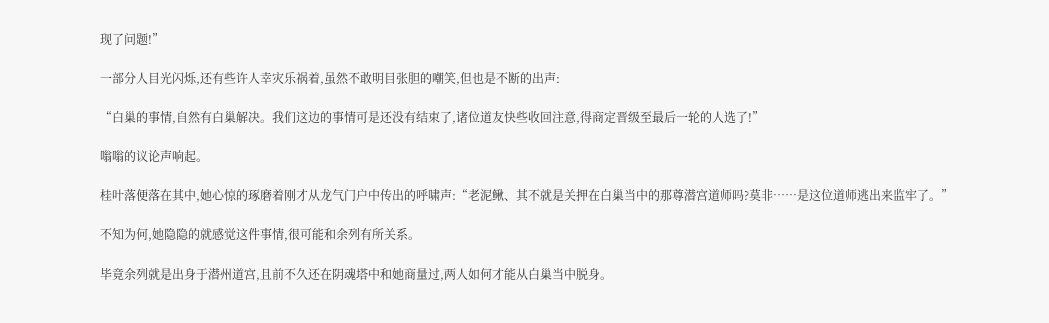现了问题!”

一部分人目光闪烁,还有些许人幸灾乐祸着,虽然不敢明目张胆的嘲笑,但也是不断的出声:

“白巢的事情,自然有白巢解决。我们这边的事情可是还没有结束了,诸位道友快些收回注意,得商定晋级至最后一轮的人选了!”

嗡嗡的议论声响起。

桂叶落便落在其中,她心惊的琢磨着刚才从龙气门户中传出的呼啸声:“老泥鳅、其不就是关押在白巢当中的那尊潜宫道师吗?莫非……是这位道师逃出来监牢了。”

不知为何,她隐隐的就感觉这件事情,很可能和余列有所关系。

毕竟余列就是出身于潜州道宫,且前不久还在阴魂塔中和她商量过,两人如何才能从白巢当中脱身。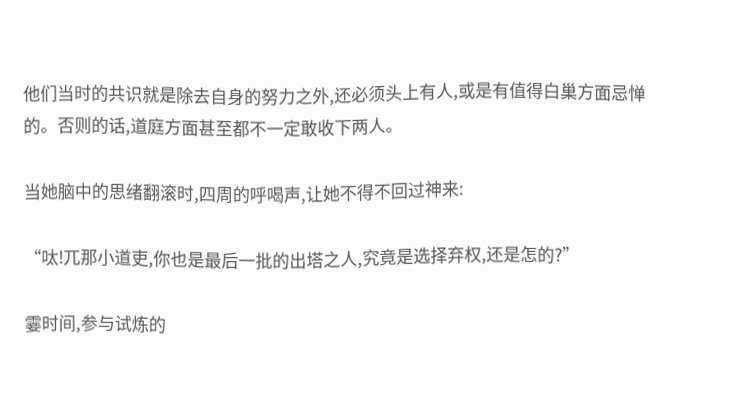他们当时的共识就是除去自身的努力之外,还必须头上有人,或是有值得白巢方面忌惮的。否则的话,道庭方面甚至都不一定敢收下两人。

当她脑中的思绪翻滚时,四周的呼喝声,让她不得不回过神来:

“呔!兀那小道吏,你也是最后一批的出塔之人,究竟是选择弃权,还是怎的?”

霎时间,参与试炼的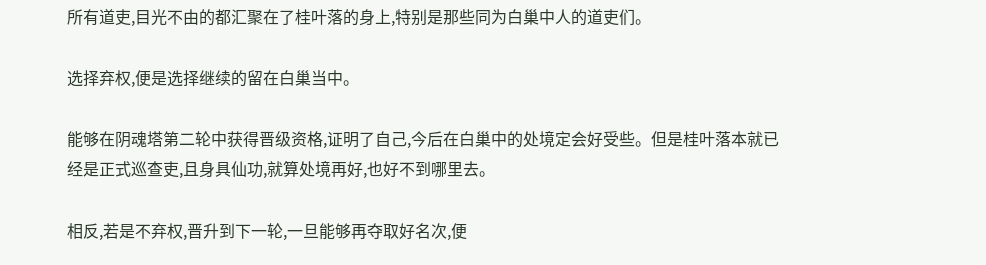所有道吏,目光不由的都汇聚在了桂叶落的身上,特别是那些同为白巢中人的道吏们。

选择弃权,便是选择继续的留在白巢当中。

能够在阴魂塔第二轮中获得晋级资格,证明了自己,今后在白巢中的处境定会好受些。但是桂叶落本就已经是正式巡查吏,且身具仙功,就算处境再好,也好不到哪里去。

相反,若是不弃权,晋升到下一轮,一旦能够再夺取好名次,便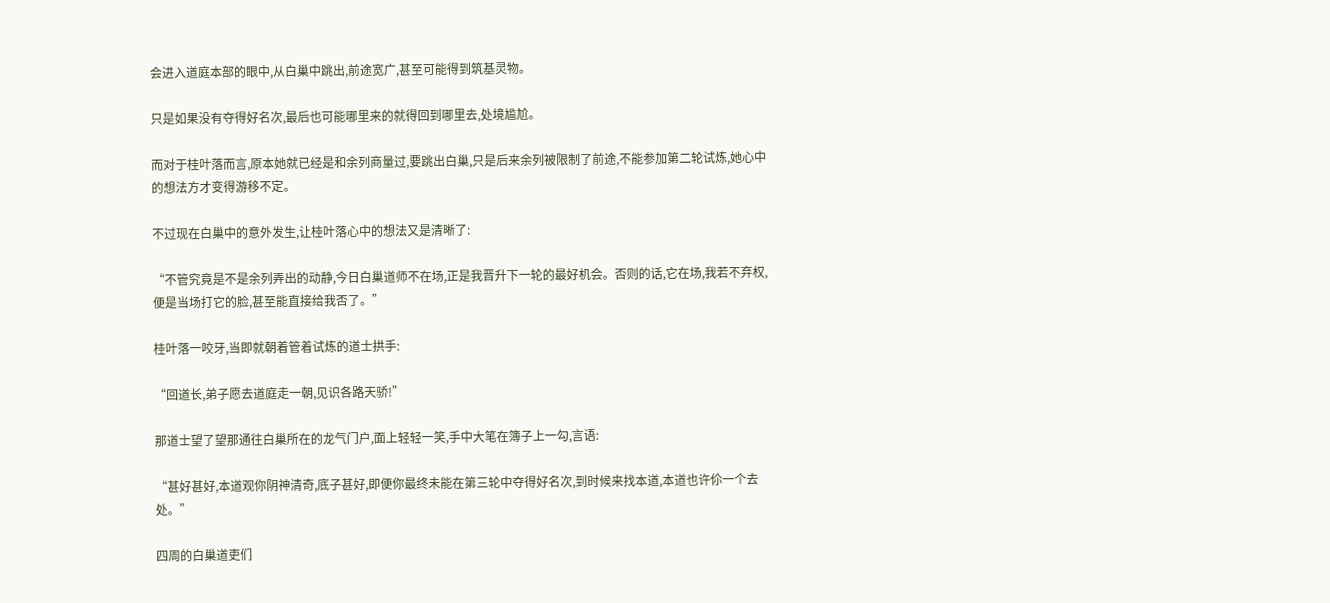会进入道庭本部的眼中,从白巢中跳出,前途宽广,甚至可能得到筑基灵物。

只是如果没有夺得好名次,最后也可能哪里来的就得回到哪里去,处境尴尬。

而对于桂叶落而言,原本她就已经是和余列商量过,要跳出白巢,只是后来余列被限制了前途,不能参加第二轮试炼,她心中的想法方才变得游移不定。

不过现在白巢中的意外发生,让桂叶落心中的想法又是清晰了:

“不管究竟是不是余列弄出的动静,今日白巢道师不在场,正是我晋升下一轮的最好机会。否则的话,它在场,我若不弃权,便是当场打它的脸,甚至能直接给我否了。”

桂叶落一咬牙,当即就朝着管着试炼的道士拱手:

“回道长,弟子愿去道庭走一朝,见识各路天骄!”

那道士望了望那通往白巢所在的龙气门户,面上轻轻一笑,手中大笔在簿子上一勾,言语:

“甚好甚好,本道观你阴神清奇,底子甚好,即便你最终未能在第三轮中夺得好名次,到时候来找本道,本道也许伱一个去处。”

四周的白巢道吏们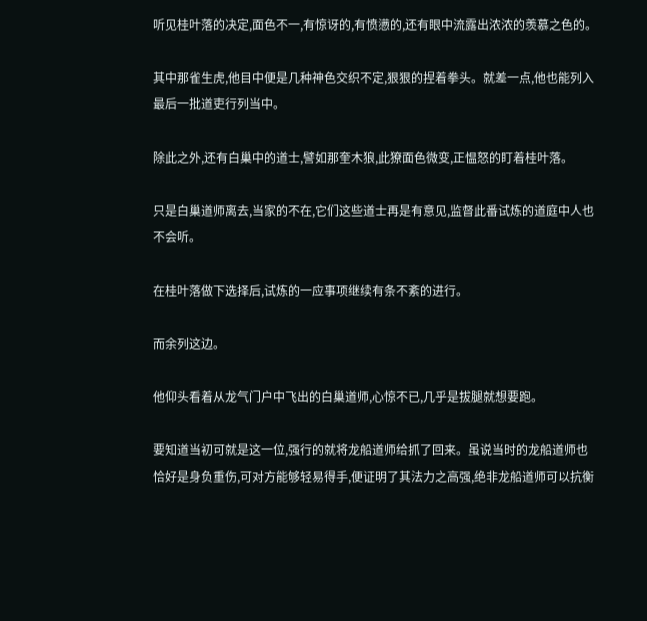听见桂叶落的决定,面色不一,有惊讶的,有愤懑的,还有眼中流露出浓浓的羡慕之色的。

其中那雀生虎,他目中便是几种神色交织不定,狠狠的捏着拳头。就差一点,他也能列入最后一批道吏行列当中。

除此之外,还有白巢中的道士,譬如那奎木狼,此獠面色微变,正愠怒的盯着桂叶落。

只是白巢道师离去,当家的不在,它们这些道士再是有意见,监督此番试炼的道庭中人也不会听。

在桂叶落做下选择后,试炼的一应事项继续有条不紊的进行。

而余列这边。

他仰头看着从龙气门户中飞出的白巢道师,心惊不已,几乎是拔腿就想要跑。

要知道当初可就是这一位,强行的就将龙船道师给抓了回来。虽说当时的龙船道师也恰好是身负重伤,可对方能够轻易得手,便证明了其法力之高强,绝非龙船道师可以抗衡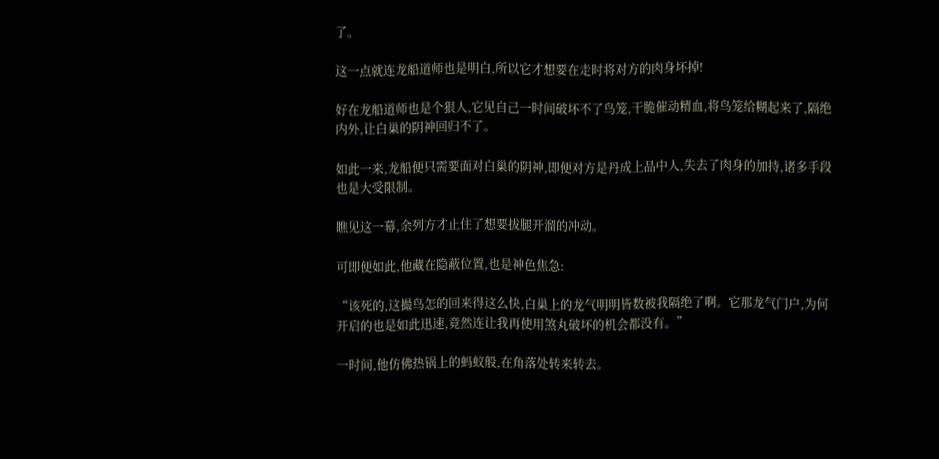了。

这一点就连龙船道师也是明白,所以它才想要在走时将对方的肉身坏掉!

好在龙船道师也是个狠人,它见自己一时间破坏不了鸟笼,干脆催动精血,将鸟笼给糊起来了,隔绝内外,让白巢的阴神回归不了。

如此一来,龙船便只需要面对白巢的阴神,即便对方是丹成上品中人,失去了肉身的加持,诸多手段也是大受限制。

瞧见这一幕,余列方才止住了想要拔腿开溜的冲动。

可即便如此,他藏在隐蔽位置,也是神色焦急:

“该死的,这撮鸟怎的回来得这么快,白巢上的龙气明明皆数被我隔绝了啊。它那龙气门户,为何开启的也是如此迅速,竟然连让我再使用煞丸破坏的机会都没有。”

一时间,他仿佛热锅上的蚂蚁般,在角落处转来转去。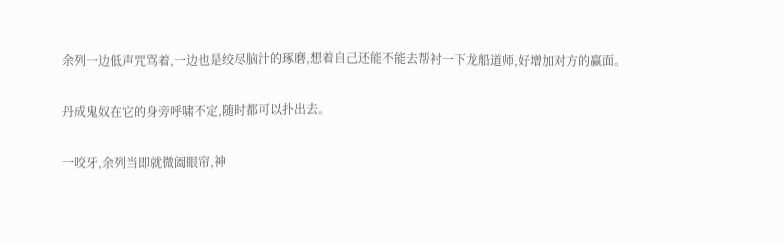余列一边低声咒骂着,一边也是绞尽脑汁的琢磨,想着自己还能不能去帮衬一下龙船道师,好增加对方的赢面。

丹成鬼奴在它的身旁呼啸不定,随时都可以扑出去。

一咬牙,余列当即就微阖眼帘,神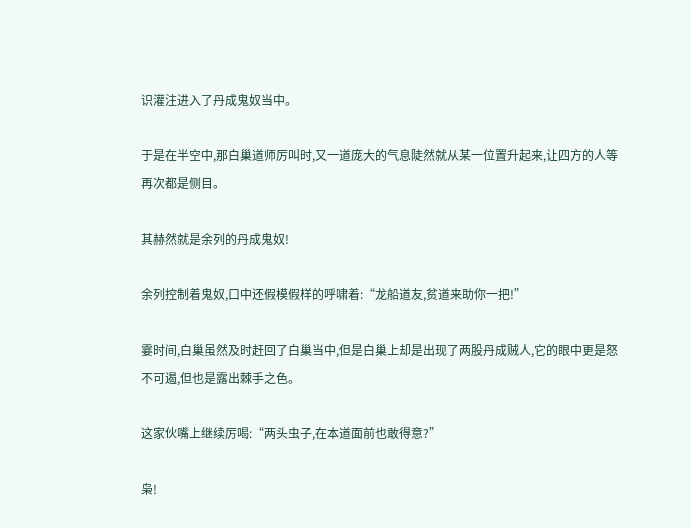识灌注进入了丹成鬼奴当中。

于是在半空中,那白巢道师厉叫时,又一道庞大的气息陡然就从某一位置升起来,让四方的人等再次都是侧目。

其赫然就是余列的丹成鬼奴!

余列控制着鬼奴,口中还假模假样的呼啸着:“龙船道友,贫道来助你一把!”

霎时间,白巢虽然及时赶回了白巢当中,但是白巢上却是出现了两股丹成贼人,它的眼中更是怒不可遏,但也是露出棘手之色。

这家伙嘴上继续厉喝:“两头虫子,在本道面前也敢得意?”

枭!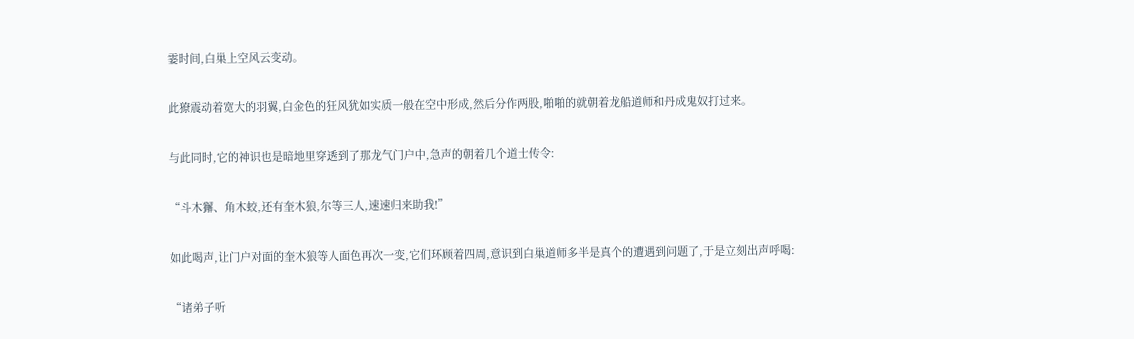霎时间,白巢上空风云变动。

此獠震动着宽大的羽翼,白金色的狂风犹如实质一般在空中形成,然后分作两股,啪啪的就朝着龙船道师和丹成鬼奴打过来。

与此同时,它的神识也是暗地里穿透到了那龙气门户中,急声的朝着几个道士传令:

“斗木獬、角木蛟,还有奎木狼,尔等三人,速速归来助我!”

如此喝声,让门户对面的奎木狼等人面色再次一变,它们环顾着四周,意识到白巢道师多半是真个的遭遇到问题了,于是立刻出声呼喝:

“诸弟子听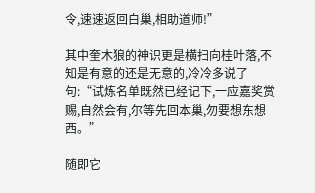令,速速返回白巢,相助道师!”

其中奎木狼的神识更是横扫向桂叶落,不知是有意的还是无意的,冷冷多说了句:“试炼名单既然已经记下,一应嘉奖赏赐,自然会有,尔等先回本巢,勿要想东想西。”

随即它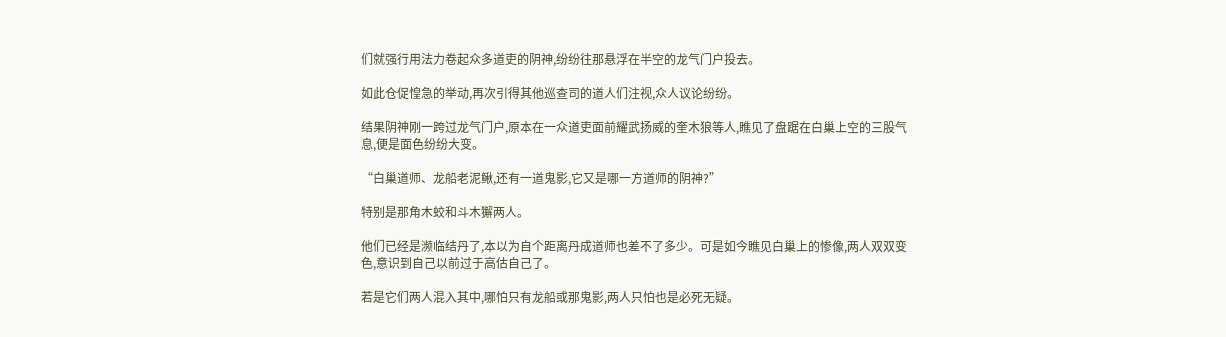们就强行用法力卷起众多道吏的阴神,纷纷往那悬浮在半空的龙气门户投去。

如此仓促惶急的举动,再次引得其他巡查司的道人们注视,众人议论纷纷。

结果阴神刚一跨过龙气门户,原本在一众道吏面前耀武扬威的奎木狼等人,瞧见了盘踞在白巢上空的三股气息,便是面色纷纷大变。

“白巢道师、龙船老泥鳅,还有一道鬼影,它又是哪一方道师的阴神?”

特别是那角木蛟和斗木獬两人。

他们已经是濒临结丹了,本以为自个距离丹成道师也差不了多少。可是如今瞧见白巢上的惨像,两人双双变色,意识到自己以前过于高估自己了。

若是它们两人混入其中,哪怕只有龙船或那鬼影,两人只怕也是必死无疑。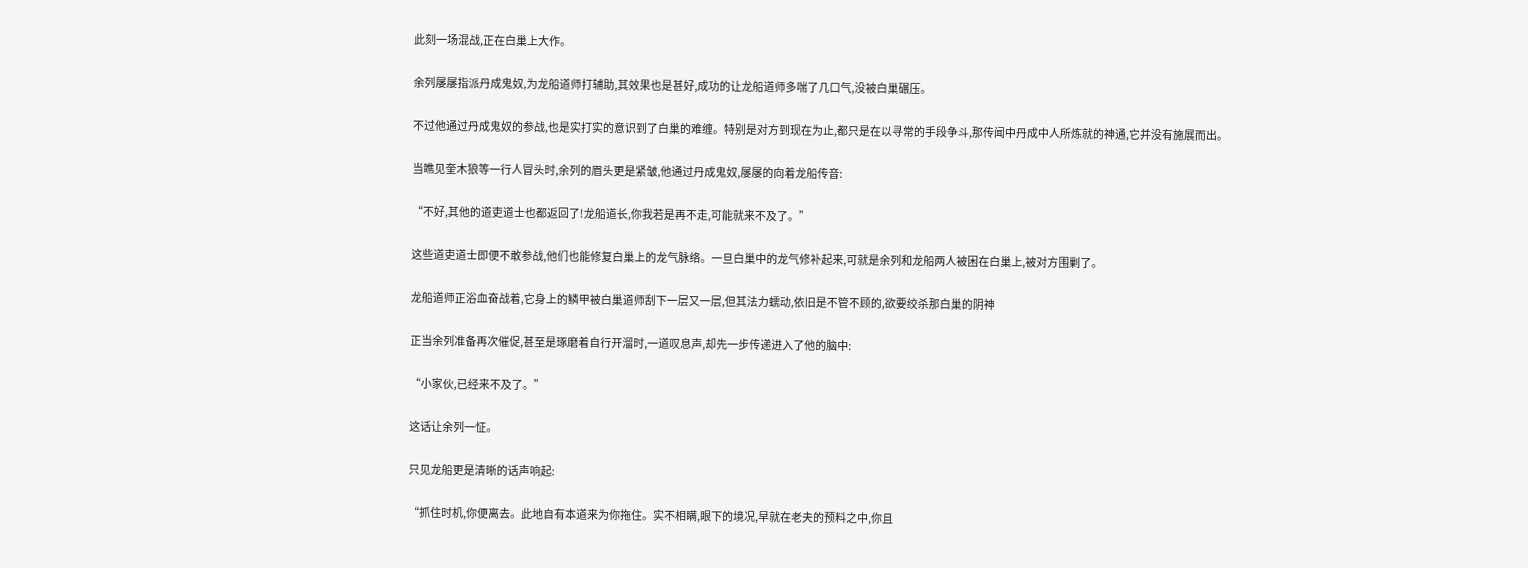此刻一场混战,正在白巢上大作。

余列屡屡指派丹成鬼奴,为龙船道师打辅助,其效果也是甚好,成功的让龙船道师多喘了几口气,没被白巢碾压。

不过他通过丹成鬼奴的参战,也是实打实的意识到了白巢的难缠。特别是对方到现在为止,都只是在以寻常的手段争斗,那传闻中丹成中人所炼就的神通,它并没有施展而出。

当瞧见奎木狼等一行人冒头时,余列的眉头更是紧皱,他通过丹成鬼奴,屡屡的向着龙船传音:

“不好,其他的道吏道士也都返回了!龙船道长,你我若是再不走,可能就来不及了。”

这些道吏道士即便不敢参战,他们也能修复白巢上的龙气脉络。一旦白巢中的龙气修补起来,可就是余列和龙船两人被困在白巢上,被对方围剿了。

龙船道师正浴血奋战着,它身上的鳞甲被白巢道师刮下一层又一层,但其法力蠕动,依旧是不管不顾的,欲要绞杀那白巢的阴神

正当余列准备再次催促,甚至是琢磨着自行开溜时,一道叹息声,却先一步传递进入了他的脑中:

“小家伙,已经来不及了。”

这话让余列一怔。

只见龙船更是清晰的话声响起:

“抓住时机,你便离去。此地自有本道来为你拖住。实不相瞒,眼下的境况,早就在老夫的预料之中,你且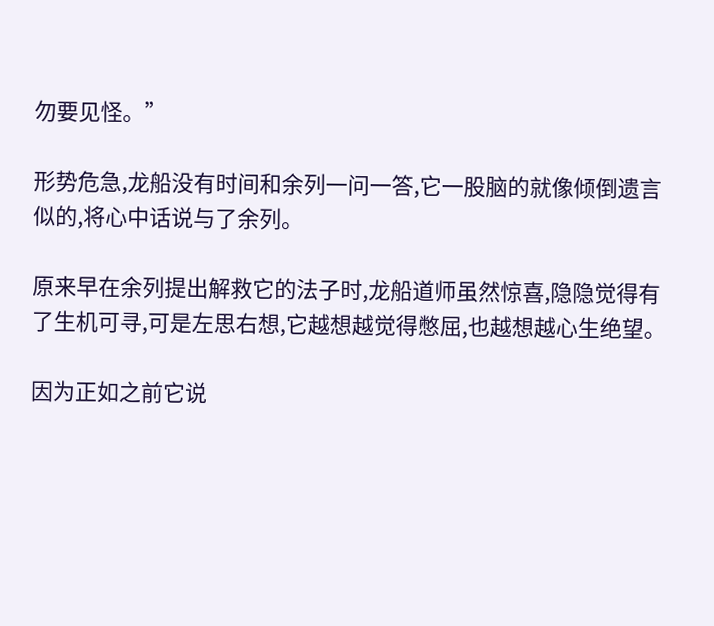勿要见怪。”

形势危急,龙船没有时间和余列一问一答,它一股脑的就像倾倒遗言似的,将心中话说与了余列。

原来早在余列提出解救它的法子时,龙船道师虽然惊喜,隐隐觉得有了生机可寻,可是左思右想,它越想越觉得憋屈,也越想越心生绝望。

因为正如之前它说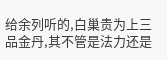给余列听的,白巢贵为上三品金丹,其不管是法力还是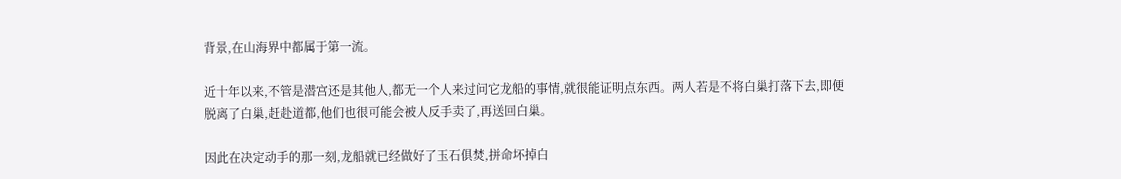背景,在山海界中都属于第一流。

近十年以来,不管是潜宫还是其他人,都无一个人来过问它龙船的事情,就很能证明点东西。两人若是不将白巢打落下去,即便脱离了白巢,赶赴道都,他们也很可能会被人反手卖了,再送回白巢。

因此在决定动手的那一刻,龙船就已经做好了玉石俱焚,拼命坏掉白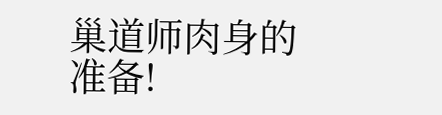巢道师肉身的准备!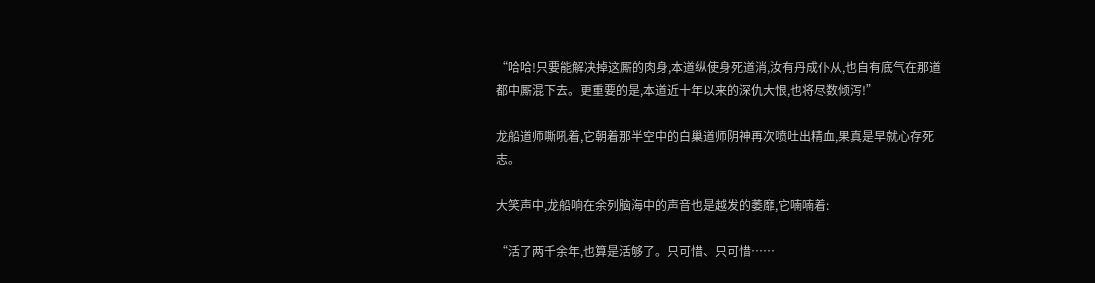“哈哈!只要能解决掉这厮的肉身,本道纵使身死道消,汝有丹成仆从,也自有底气在那道都中厮混下去。更重要的是,本道近十年以来的深仇大恨,也将尽数倾泻!”

龙船道师嘶吼着,它朝着那半空中的白巢道师阴神再次喷吐出精血,果真是早就心存死志。

大笑声中,龙船响在余列脑海中的声音也是越发的萎靡,它喃喃着:

“活了两千余年,也算是活够了。只可惜、只可惜……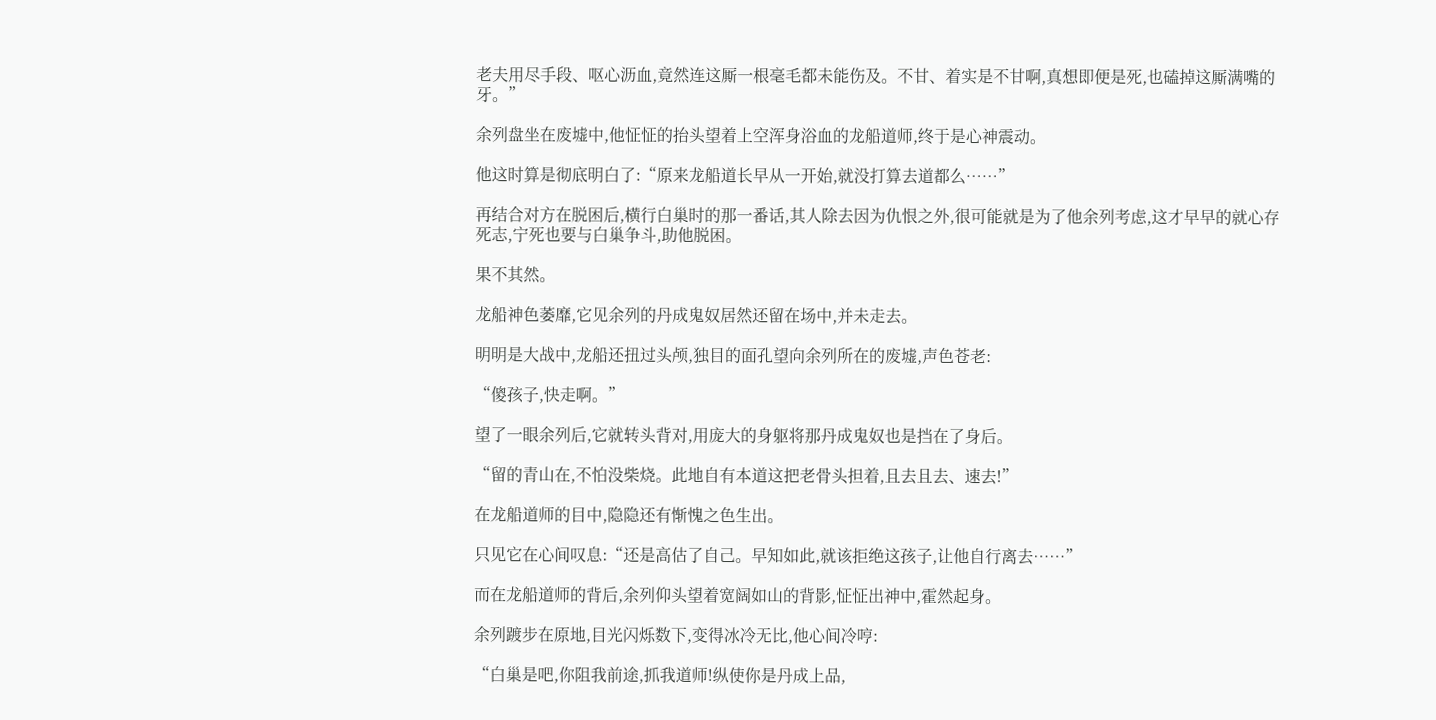老夫用尽手段、呕心沥血,竟然连这厮一根毫毛都未能伤及。不甘、着实是不甘啊,真想即便是死,也磕掉这厮满嘴的牙。”

余列盘坐在废墟中,他怔怔的抬头望着上空浑身浴血的龙船道师,终于是心神震动。

他这时算是彻底明白了:“原来龙船道长早从一开始,就没打算去道都么……”

再结合对方在脱困后,横行白巢时的那一番话,其人除去因为仇恨之外,很可能就是为了他余列考虑,这才早早的就心存死志,宁死也要与白巢争斗,助他脱困。

果不其然。

龙船神色萎靡,它见余列的丹成鬼奴居然还留在场中,并未走去。

明明是大战中,龙船还扭过头颅,独目的面孔望向余列所在的废墟,声色苍老:

“傻孩子,快走啊。”

望了一眼余列后,它就转头背对,用庞大的身躯将那丹成鬼奴也是挡在了身后。

“留的青山在,不怕没柴烧。此地自有本道这把老骨头担着,且去且去、速去!”

在龙船道师的目中,隐隐还有惭愧之色生出。

只见它在心间叹息:“还是高估了自己。早知如此,就该拒绝这孩子,让他自行离去……”

而在龙船道师的背后,余列仰头望着宽阔如山的背影,怔怔出神中,霍然起身。

余列踱步在原地,目光闪烁数下,变得冰冷无比,他心间冷哼:

“白巢是吧,你阻我前途,抓我道师!纵使你是丹成上品,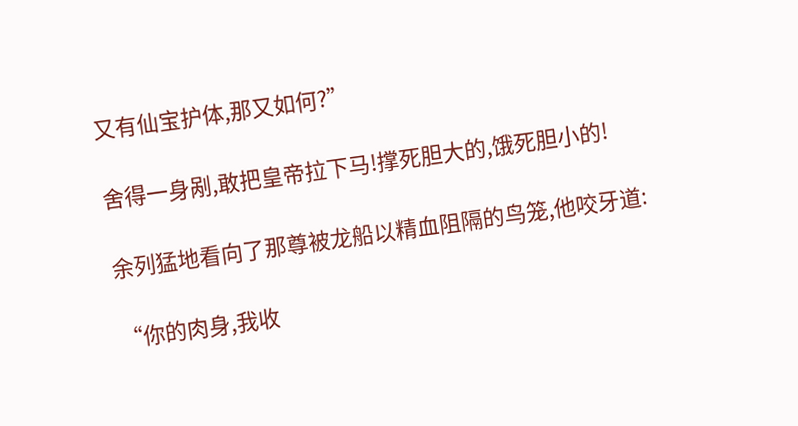又有仙宝护体,那又如何?”

舍得一身剐,敢把皇帝拉下马!撑死胆大的,饿死胆小的!

余列猛地看向了那尊被龙船以精血阻隔的鸟笼,他咬牙道:

“你的肉身,我收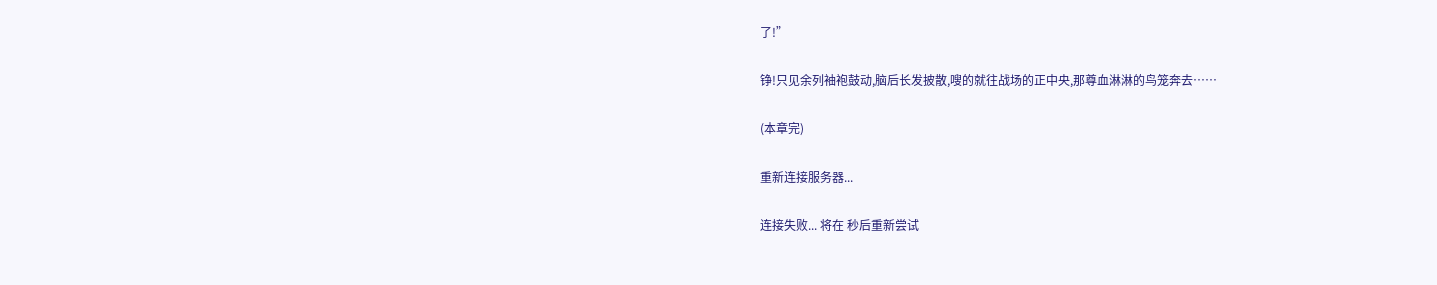了!”

铮!只见余列袖袍鼓动,脑后长发披散,嗖的就往战场的正中央,那尊血淋淋的鸟笼奔去……

(本章完)

重新连接服务器...

连接失败... 将在 秒后重新尝试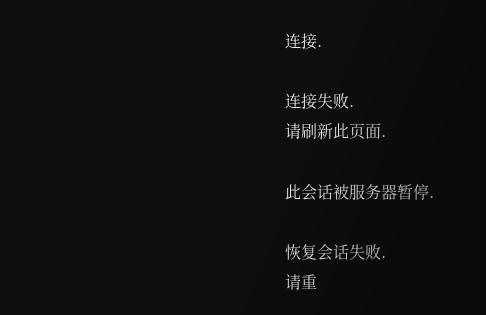连接.

连接失败.
请刷新此页面.

此会话被服务器暂停.

恢复会话失败.
请重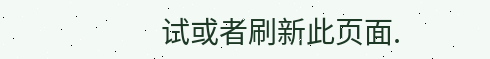试或者刷新此页面.